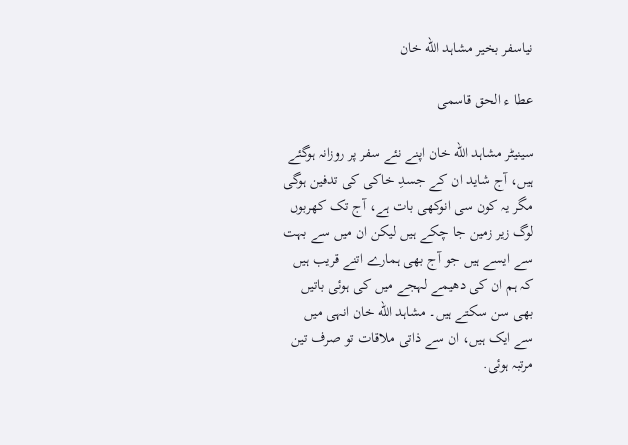نیاسفر بخیر مشاہد الله خان

عطا ء الحق قاسمی

سینیٹر مشاہد الله خان اپنے نئے سفر پر روزانہ ہوگئے ہیں، آج شاید ان کے جسدِ خاکی کی تدفین ہوگی مگر یہ کون سی انوکھی بات ہے، آج تک کھربوں لوگ زیر زمین جا چکے ہیں لیکن ان میں سے بہت سے ایسے ہیں جو آج بھی ہمارے اتنے قریب ہیں کہ ہم ان کی دھیمے لہجے میں کی ہوئی باتیں بھی سن سکتے ہیں۔ مشاہد الله خان انہی میں سے ایک ہیں، ان سے ذاتی ملاقات تو صرف تین مرتبہ ہوئی.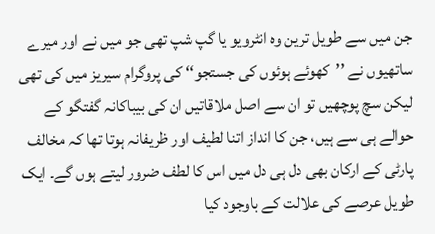جن میں سے طویل ترین وہ انٹرویو یا گپ شپ تھی جو میں نے اور میرے ساتھیوں نے ’’کھوئے ہوئوں کی جستجو‘‘ کی پروگرام سیریز میں کی تھی لیکن سچ پوچھیں تو ان سے اصل ملاقاتیں ان کی بیباکانہ گفتگو کے حوالے ہی سے ہیں، جن کا انداز اتنا لطیف اور ظریفانہ ہوتا تھا کہ مخالف پارٹی کے ارکان بھی دل ہی دل میں اس کا لطف ضرور لیتے ہوں گے۔ ایک طویل عرصے کی علالت کے باوجود کیا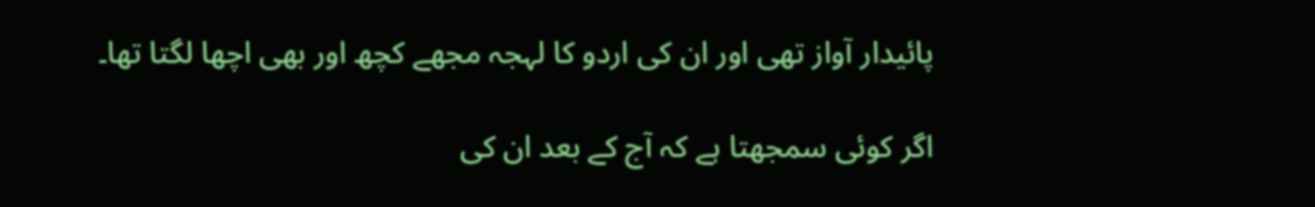پائیدار آواز تھی اور ان کی اردو کا لہجہ مجھے کچھ اور بھی اچھا لگتا تھا۔

اگر کوئی سمجھتا ہے کہ آج کے بعد ان کی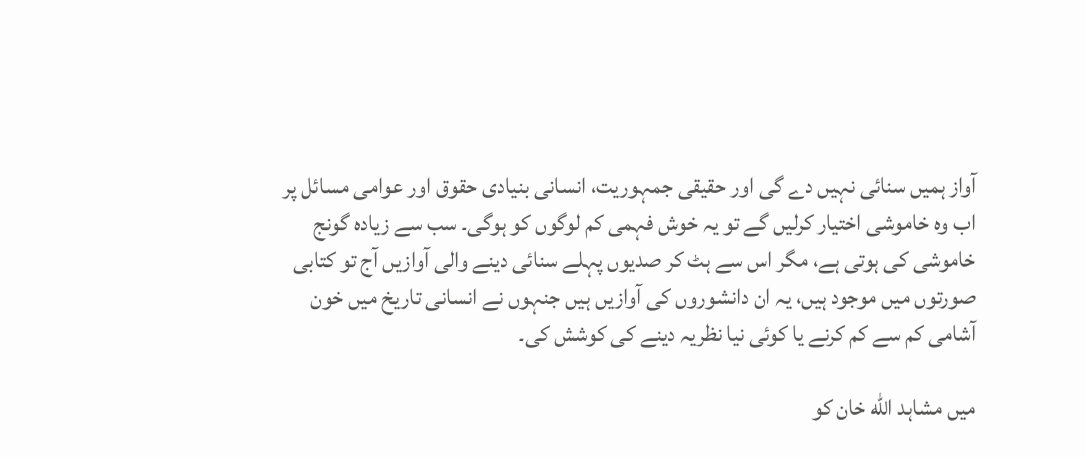آواز ہمیں سنائی نہیں دے گی اور حقیقی جمہوریت، انسانی بنیادی حقوق اور عوامی مسائل پر اب وہ خاموشی اختیار کرلیں گے تو یہ خوش فہمی کم لوگوں کو ہوگی۔ سب سے زیادہ گونج خاموشی کی ہوتی ہے، مگر اس سے ہٹ کر صدیوں پہلے سنائی دینے والی آوازیں آج تو کتابی صورتوں میں موجود ہیں، یہ ان دانشوروں کی آوازیں ہیں جنہوں نے انسانی تاریخ میں خون آشامی کم سے کم کرنے یا کوئی نیا نظریہ دینے کی کوشش کی۔

میں مشاہد الله خان کو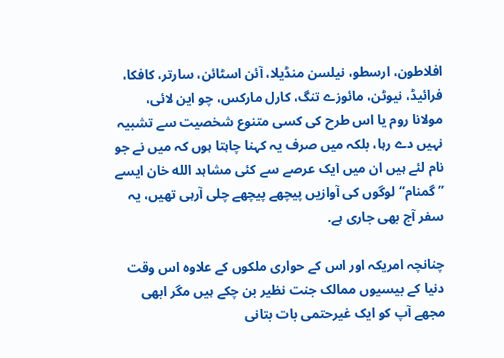افلاطون، ارسطو، نیلسن منڈیلا، آئن اسٹائن، سارتر، کافکا، فرائیڈ، نیوٹن، مائوزے تنگ، کارل مارکس، چو این لائی، مولانا روم یا اس طرح کی کسی متنوع شخصیت سے تشبیہ نہیں دے رہا، بلکہ میں صرف یہ کہنا چاہتا ہوں کہ میں نے جو نام لئے ہیں ان میں ایک عرصے سے کئی مشاہد الله خان ایسے ’’گمنام‘‘ لوگوں کی آوازیں پیچھے پیچھے چلی آرہی تھیں، یہ سفر آج بھی جاری ہے.

چنانچہ امریکہ اور اس کے حواری ملکوں کے علاوہ اس وقت دنیا کے بیسیوں ممالک جنت نظیر بن چکے ہیں مگر ابھی مجھے آپ کو ایک غیرحتمی بات بتانی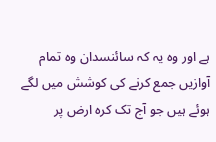ہے اور وہ یہ کہ سائنسدان وہ تمام آوازیں جمع کرنے کی کوشش میں لگے ہوئے ہیں جو آج تک کرہ ارض پر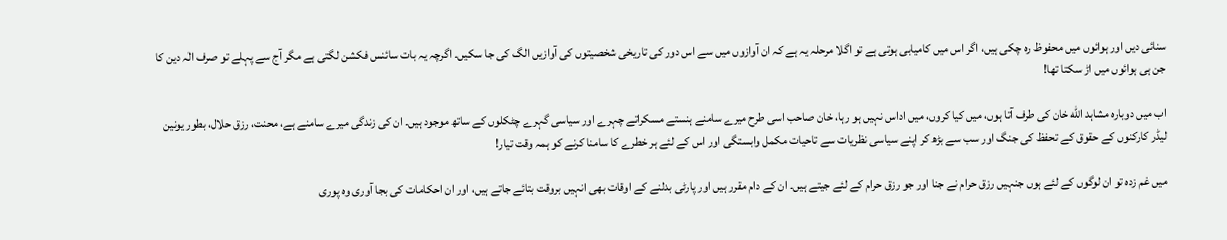سنائی دیں اور ہوائوں میں محفوظ رہ چکی ہیں، اگر اس میں کامیابی ہوتی ہے تو اگلا مرحلہ یہ ہے کہ ان آوازوں میں سے اس دور کی تاریخی شخصیتوں کی آوازیں الگ کی جا سکیں۔ اگرچہ یہ بات سائنس فکشن لگتی ہے مگر آج سے پہلے تو صرف الٰہ دین کا جن ہی ہوائوں میں اڑ سکتا تھا!

اب میں دوبارہ مشاہد الله خان کی طرف آتا ہوں، میں کیا کروں، میں اداس نہیں ہو رہا، خان صاحب اسی طرح میرے سامنے ہنستے مسکراتے چہرے اور سیاسی گہرے چٹکلوں کے ساتھ موجود ہیں۔ ان کی زندگی میرے سامنے ہے، محنت، رزق حلال، بطور یونین لیڈر کارکنوں کے حقوق کے تحفظ کی جنگ اور سب سے بڑھ کر اپنے سیاسی نظریات سے تاحیات مکمل وابستگی اور اس کے لئے ہر خطرے کا سامنا کرنے کو ہمہ وقت تیار!

میں غم زدہ تو ان لوگوں کے لئے ہوں جنہیں رزق حرام نے جنا اور جو رزق حرام کے لئے جیتے ہیں۔ ان کے دام مقرر ہیں اور پارٹی بدلنے کے اوقات بھی انہیں بروقت بتائے جاتے ہیں، اور ان احکامات کی بجا آوری وہ پوری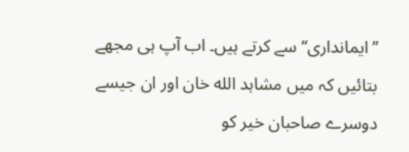’’ایمانداری‘‘ سے کرتے ہیں۔ اب آپ ہی مجھے بتائیں کہ میں مشاہد الله خان اور ان جیسے دوسرے صاحبان خیر کو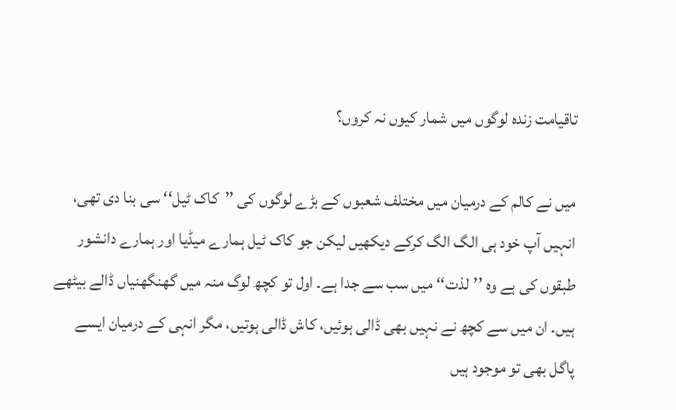تاقیامت زندہ لوگوں میں شمار کیوں نہ کروں؟

میں نے کالم کے درمیان میں مختلف شعبوں کے بڑے لوگوں کی ’’کاک ٹیل‘‘ سی بنا دی تھی، انہیں آپ خود ہی الگ الگ کرکے دیکھیں لیکن جو کاک ٹیل ہمارے میڈیا اور ہمارے دانشور طبقوں کی ہے وہ ’’لذت‘‘ میں سب سے جدا ہے۔ اول تو کچھ لوگ منہ میں گھنگھنیاں ڈالے بیٹھے ہیں۔ ان میں سے کچھ نے نہیں بھی ڈالی ہوئیں، کاش ڈالی ہوتیں، مگر انہی کے درمیان ایسے پاگل بھی تو موجود ہیں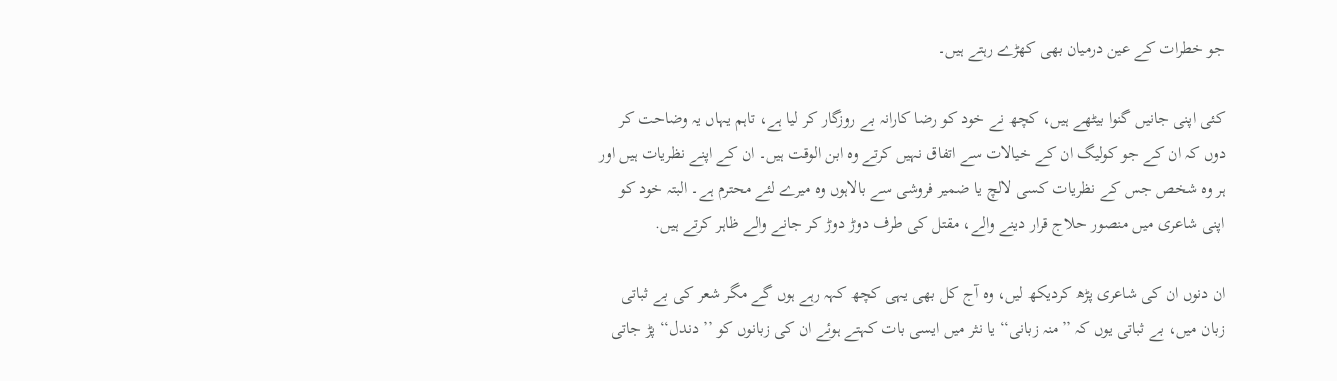جو خطرات کے عین درمیان بھی کھڑے رہتے ہیں۔

کئی اپنی جانیں گنوا بیٹھے ہیں، کچھ نے خود کو رضا کارانہ بے روزگار کر لیا ہے، تاہم یہاں یہ وضاحت کر دوں کہ ان کے جو کولیگ ان کے خیالات سے اتفاق نہیں کرتے وہ ابن الوقت ہیں۔ ان کے اپنے نظریات ہیں اور ہر وہ شخص جس کے نظریات کسی لالچ یا ضمیر فروشی سے بالاہوں وہ میرے لئے محترم ہے۔ البتہ خود کو اپنی شاعری میں منصور حلاج قرار دینے والے، مقتل کی طرف دوڑ دوڑ کر جانے والے ظاہر کرتے ہیں.

ان دنوں ان کی شاعری پڑھ کردیکھ لیں، وہ آج کل بھی یہی کچھ کہہ رہے ہوں گے مگر شعر کی بے ثباتی زبان میں، بے ثباتی یوں کہ ’’منہ زبانی‘‘ یا نثر میں ایسی بات کہتے ہوئے ان کی زبانوں کو ’’دندل‘‘ پڑ جاتی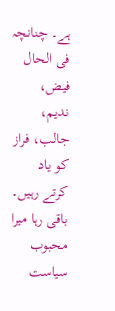ہے۔ چنانچہ فی الحال فیض، ندیم، جالب، فراز کو یاد کرتے رہیں۔ باقی رہا میرا محبوب سیاست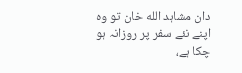دان مشاہد الله خان تو وہ اپنے نئے سفر پر روزانہ ہو چکا ہے،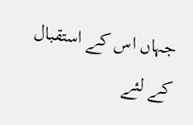جہاں اس کے استقبال کے لئے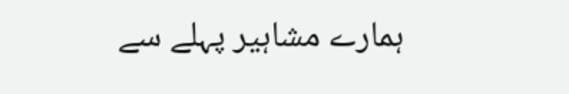ہمارے مشاہیر پہلے سے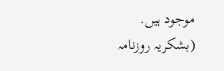موجود ہیں.
(بشکریہ روزنامہ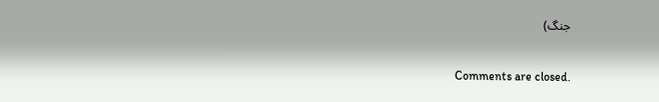جنگ)

Comments are closed.